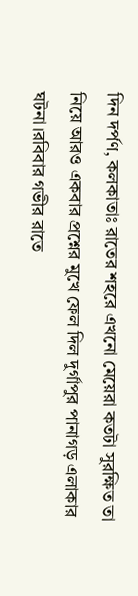দিন দর্পণ, কলকাতাঃ রাতের শহরে এখনো মেয়েরা কতটা সুরক্ষিত তা নিয়ে আরও একবার প্রশ্নের মুখে ফেল দিল দুর্গাপুর পানাগড় এলাকার ঘটনা।রবিবার গভীর রাতে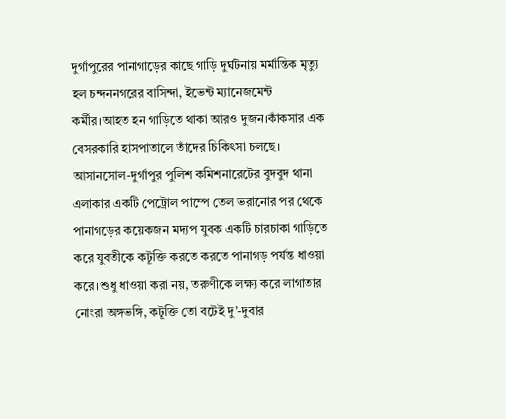দুর্গাপুরের পানাগাড়ের কাছে গাড়ি দুর্ঘটনায় মর্মান্তিক মৃত্যু হল চন্দননগরের বাসিন্দা, ইভেন্ট ম্যানেজমেন্ট কর্মীর।আহত হন গাড়িতে থাকা আরও দুজন।কাঁকসার এক বেসরকারি হাসপাতালে তাঁদের চিকিৎসা চলছে।
আসানসোল-দুর্গাপুর পুলিশ কমিশনারেটের বুদবুদ থানা এলাকার একটি পেট্রোল পাম্পে তেল ভরানোর পর থেকে পানাগড়ের কয়েকজন মদ্যপ যুবক একটি চারচাকা গাড়িতে করে যুবতীকে কটূক্তি করতে করতে পানাগড় পর্যন্ত ধাওয়া করে।শুধু ধাওয়া করা নয়, তরুণীকে লক্ষ্য করে লাগাতার নোংরা অঙ্গভঙ্গি, কটূক্তি তো বটেই দু’-দুবার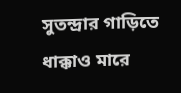সুতন্দ্রার গাড়িতে ধাক্কাও মারে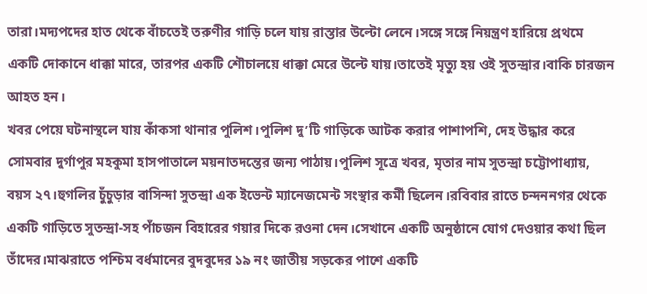তারা।মদ্যপদের হাত থেকে বাঁচতেই তরুণীর গাড়ি চলে যায় রাস্তার উল্টো লেনে।সঙ্গে সঙ্গে নিয়ন্ত্রণ হারিয়ে প্রথমে একটি দোকানে ধাক্কা মারে, তারপর একটি শৌচালয়ে ধাক্কা মেরে উল্টে যায়।তাতেই মৃত্যু হয় ওই সুতন্দ্রার।বাকি চারজন আহত হন।
খবর পেয়ে ঘটনাস্থলে যায় কাঁকসা থানার পুলিশ।পুলিশ দু’টি গাড়িকে আটক করার পাশাপশি, দেহ উদ্ধার করে সোমবার দুর্গাপুর মহকুমা হাসপাতালে ময়নাতদন্তের জন্য পাঠায়।পুলিশ সূত্রে খবর, মৃতার নাম সুতন্দ্রা চট্টোপাধ্যায়, বয়স ২৭।হুগলির চুঁচুড়ার বাসিন্দা সুতন্দ্রা এক ইভেন্ট ম্যানেজমেন্ট সংস্থার কর্মী ছিলেন।রবিবার রাতে চন্দননগর থেকে একটি গাড়িতে সুতন্দ্রা-সহ পাঁচজন বিহারের গয়ার দিকে রওনা দেন।সেখানে একটি অনুষ্ঠানে যোগ দেওয়ার কথা ছিল তাঁদের।মাঝরাতে পশ্চিম বর্ধমানের বুদবুদের ১৯ নং জাতীয় সড়কের পাশে একটি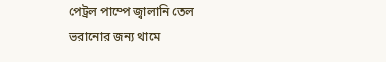পেট্রল পাম্পে জ্বালানি তেল ভরানোর জন্য থামে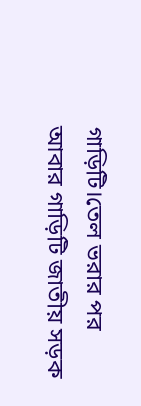গাড়িটি।তেল ভরার পর আবার গাড়িটি জাতীয় সড়ক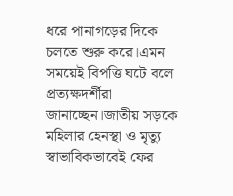ধরে পানাগড়ের দিকে চলতে শুরু করে।এমন সময়েই বিপত্তি ঘটে বলে প্রত্যক্ষদর্শীরা জানাচ্ছেন।জাতীয় সড়কে মহিলার হেনস্থা ও মৃত্যু স্বাভাবিকভাবেই ফের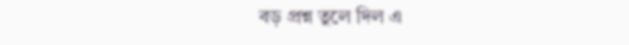বড় প্রশ্ন তুলে দিল এ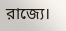রাজ্যে।